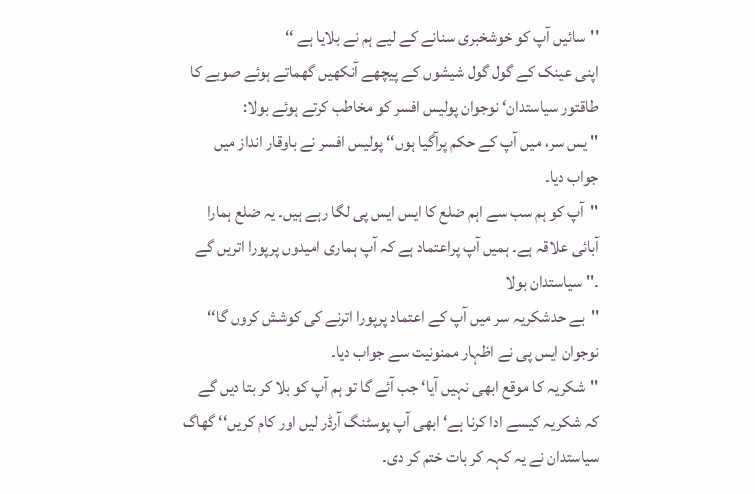''سائیں آپ کو خوشخبری سنانے کے لیے ہم نے بلایا ہے ‘‘
اپنی عینک کے گول گول شیشوں کے پیچھے آنکھیں گھماتے ہوئے صوبے کا طاقتور سیاستدان‘ نوجوان پولیس افسر کو مخاطب کرتے ہوئے بولا:
'' یس سر، میں آپ کے حکم پرآگیا ہوں‘‘ پولیس افسر نے باوقار انداز میں جواب دیا۔
''آپ کو ہم سب سے اہم ضلع کا ایس ایس پی لگا رہے ہیں۔ یہ ضلع ہمارا آبائی علاقہ ہے۔ ہمیں آپ پراعتماد ہے کہ آپ ہماری امیدوں پرپورا اتریں گے ۔''سیاستدان بولا
''بے حدشکریہ سر میں آپ کے اعتماد پرپورا اترنے کی کوشش کروں گا‘‘ نوجوان ایس پی نے اظہار ممنونیت سے جواب دیا۔
''شکریہ کا موقع ابھی نہیں آیا‘ جب آئے گا تو ہم آپ کو بلا کر بتا دیں گے کہ شکریہ کیسے ادا کرنا ہے‘ ابھی آپ پوسٹنگ آرڈر لیں اور کام کریں‘‘ گھاگ سیاستدان نے یہ کہہ کر بات ختم کر دی۔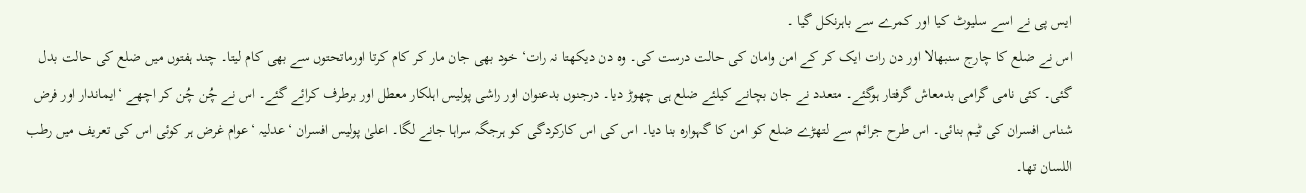ایس پی نے اسے سلیوٹ کیا اور کمرے سے باہرنکل گیا ۔
اس نے ضلع کا چارج سنبھالا اور دن رات ایک کر کے امن وامان کی حالت درست کی۔ وہ دن دیکھتا نہ رات‘ خود بھی جان مار کر کام کرتا اورماتحتوں سے بھی کام لیتا۔ چند ہفتوں میں ضلع کی حالت بدل گئی۔ کئی نامی گرامی بدمعاش گرفتار ہوگئے۔ متعدد نے جان بچانے کیلئے ضلع ہی چھوڑ دیا۔ درجنوں بدعنوان اور راشی پولیس اہلکار معطل اور برطرف کرائے گئے۔ اس نے چُن چُن کر اچھے ‘ایماندار اور فرض شناس افسران کی ٹیم بنائی۔ اس طرح جرائم سے لتھڑے ضلع کو امن کا گہوارہ بنا دیا۔ اس کی اس کارکردگی کو ہرجگہ سراہا جانے لگا۔ اعلیٰ پولیس افسران ‘عدلیہ ‘عوام غرض ہر کوئی اس کی تعریف میں رطب اللسان تھا۔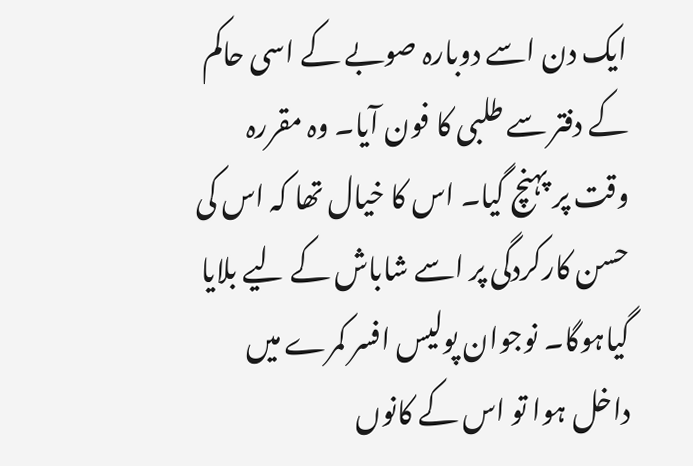ایک دن اسے دوبارہ صوبے کے اسی حاکم کے دفتر سے طلبی کا فون آیا۔ وہ مقررہ وقت پر پہنچ گیا۔ اس کا خیال تھا کہ اس کی حسن کارکردگی پر اسے شاباش کے لیے بلایا گیاہوگا۔ نوجوان پولیس افسر کمرے میں داخل ہوا تو اس کے کانوں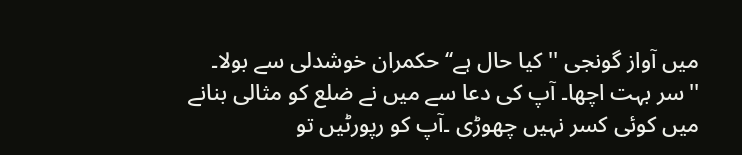میں آواز گونجی ''کیا حال ہے‘‘ حکمران خوشدلی سے بولا۔
''سر بہت اچھا۔ آپ کی دعا سے میں نے ضلع کو مثالی بنانے میں کوئی کسر نہیں چھوڑی ۔آپ کو رپورٹیں تو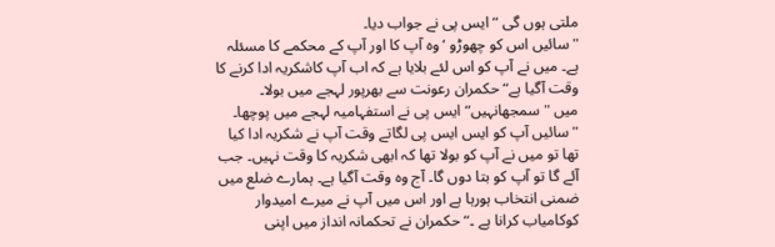ملتی ہوں گی ‘‘ ایس پی نے جواب دیا۔
''سائیں اس کو چھوڑو ‘ وہ آپ کا اور آپ کے محکمے کا مسئلہ ہے۔ میں نے آپ کو اس لئے بلایا ہے کہ اب آپ کاشکریہ ادا کرنے کا وقت آگیا ہے‘‘ حکمران رعونت سے بھرپور لہجے میں بولا۔
میں '' سمجھانہیں‘‘ایس پی نے استفہامیہ لہجے میں پوچھا۔
''سائیں آپ کو ایس ایس پی لگاتے وقت آپ نے شکریہ ادا کیا تھا تو میں نے آپ کو بولا تھا کہ ابھی شکریہ کا وقت نہیں۔ جب آئے گا تو آپ کو بتا دوں گا۔ آج وہ وقت آگیا ہے۔ ہمارے ضلع میں ضمنی انتخاب ہورہا ہے اور اس میں آپ نے میرے امیدوار کوکامیاب کرانا ہے ۔‘‘ حکمران نے تحکمانہ انداز میں اپنی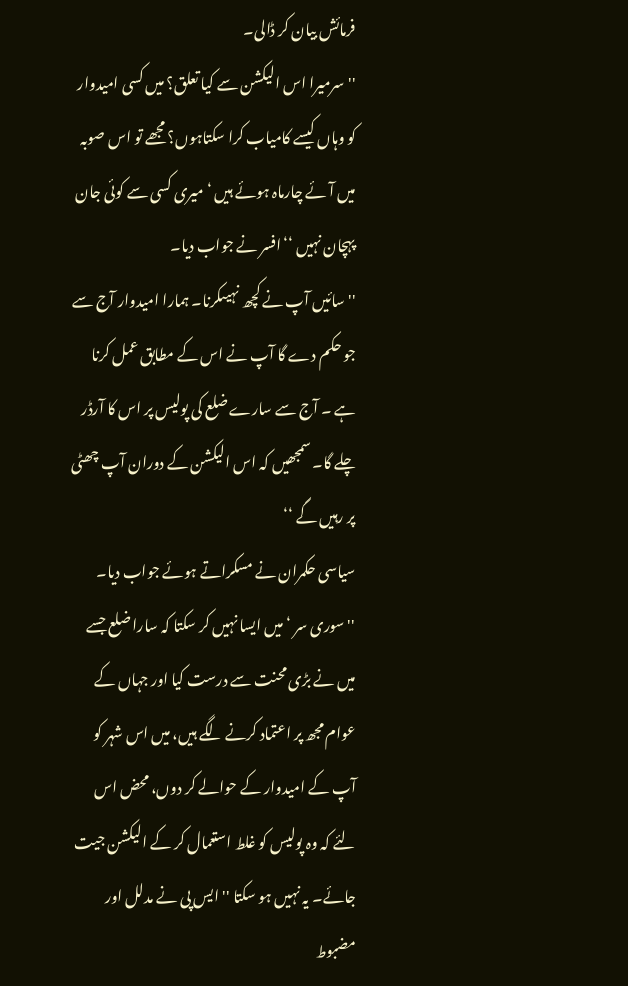فرمائش بیان کر ڈالی۔
''سرمیرا اس الیکشن سے کیا تعلق؟ میں کسی امیدوار کو وہاں کیسے کامیاب کرا سکتاہوں؟ مجھے تو اس صوبہ میں آئے چارماہ ہوئے ہیں ‘میری کسی سے کوئی جان پہچان نہیں ‘‘افسر نے جواب دیا۔
''سائیں آپ نے کچھ نہیںکرنا۔ ہمارا امیدوار آج سے جو حکم دے گا آپ نے اس کے مطابق عمل کرنا ہے ۔ آج سے سارے ضلع کی پولیس پر اس کا آرڈر چلے گا۔ سمجھیں کہ اس الیکشن کے دوران آپ چھٹی پر رہیں گے ‘‘
سیاسی حکمران نے مسکراتے ہوئے جواب دیا۔
''سوری سر ‘ میں ایسا نہیں کر سکتا کہ سارا ضلع جسے میں نے بڑی محنت سے درست کیا اور جہاں کے عوام مجھ پر اعتماد کرنے لگے ہیں، میں اس شہر کو آپ کے امیدوار کے حوالے کر دوں، محض اس لئے کہ وہ پولیس کو غلط استعمال کر کے الیکشن جیت جائے۔ یہ نہیں ہو سکتا '' ایس پی نے مدلل اور مضبوط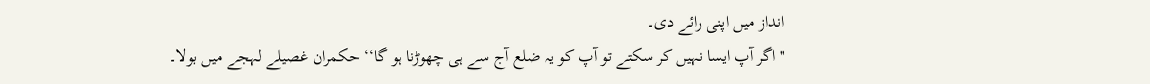انداز میں اپنی رائے دی۔
''اگر آپ ایسا نہیں کر سکتے تو آپ کو یہ ضلع آج سے ہی چھوڑنا ہو گا‘‘ حکمران غصیلے لہجے میں بولا۔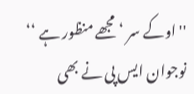''اوکے سر ‘مجھے منظور ہے ‘‘
نوجوان ایس پی نے بھی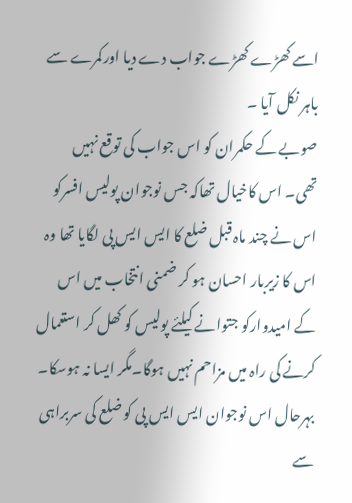اسے کھڑے کھڑے جواب دے دیا اورکمرے سے باہر نکل آیا ۔
صوبے کے حکمران کو اس جواب کی توقع نہیں تھی۔ اس کاخیال تھاکہ جس نوجوان پولیس افسرکو اس نے چند ماہ قبل ضلع کا ایس ایس پی لگایا تھا وہ اس کا زیربار احسان ہو کر ضمنی انتخاب میں اس کے امیدوارکو جتوانے کیلئے پولیس کو کھل کر استعمال کرنے کی راہ میں مزاحم نہیں ہوگا۔مگر ایسا نہ ہوسکا۔
بہرحال اس نوجوان ایس ایس پی کو ضلع کی سربراہی سے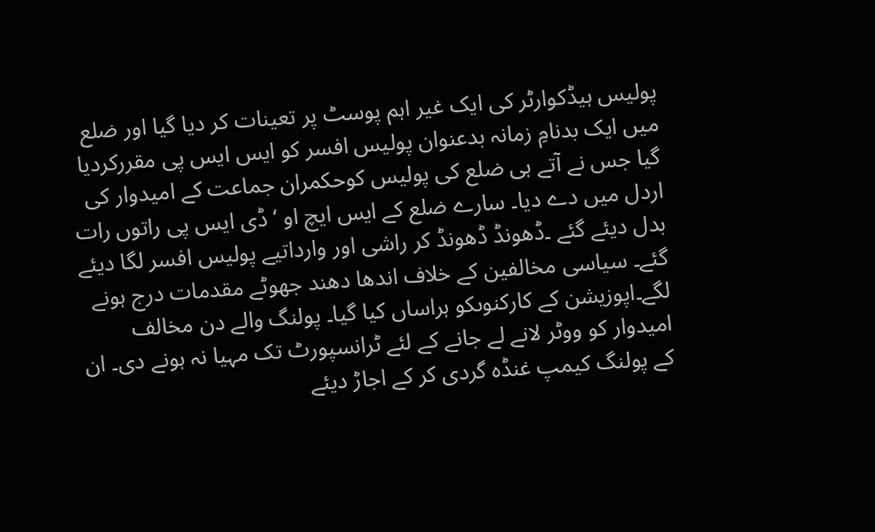پولیس ہیڈکوارٹر کی ایک غیر اہم پوسٹ پر تعینات کر دیا گیا اور ضلع میں ایک بدنامِ زمانہ بدعنوان پولیس افسر کو ایس ایس پی مقررکردیا گیا جس نے آتے ہی ضلع کی پولیس کوحکمران جماعت کے امیدوار کی اردل میں دے دیا۔ سارے ضلع کے ایس ایچ او ‘ڈی ایس پی راتوں رات بدل دیئے گئے ۔ڈھونڈ ڈھونڈ کر راشی اور وارداتیے پولیس افسر لگا دیئے گئے۔ سیاسی مخالفین کے خلاف اندھا دھند جھوٹے مقدمات درج ہونے لگے۔اپوزیشن کے کارکنوںکو ہراساں کیا گیا۔ پولنگ والے دن مخالف امیدوار کو ووٹر لانے لے جانے کے لئے ٹرانسپورٹ تک مہیا نہ ہونے دی۔ ان کے پولنگ کیمپ غنڈہ گردی کر کے اجاڑ دیئے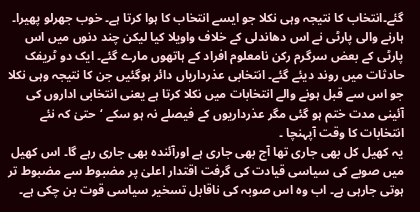گئے۔انتخاب کا نتیجہ وہی نکلا جو ایسے انتخاب کا ہوا کرتا ہے۔ خوب جھرلو پھیرا۔ ہارنے والی پارٹی نے اس دھاندلی کے خلاف واویلا کیا لیکن چند دنوں میں اس پارٹی کے بعض سرگرم رکن نامعلوم افراد کے ہاتھوں مارے گئے۔ ایک دو ٹریفک حادثات میں روند دیئے گئے۔ انتخابی عذرداریاں دائر ہوگئیں جن کا نتیجہ وہی نکلا جو اس سے قبل ہونے والے انتخابات میں نکلا کرتا ہے یعنی انتخابی اداروں کی آئینی مدت ختم ہو گئی مگر عذرداریوں کے فیصلے نہ ہو سکے ‘حتیٰ کہ نئے انتخابات کا وقت آپہنچا ۔
یہ کھیل کل بھی جاری تھا آج بھی جاری ہے اورآئندہ بھی جاری رہے گا۔ اس کھیل میں صوبے کی سیاسی قیادت کی گرفت اقتدار اعلیٰ پر مضبوط سے مضبوط تر ہوتی جارہی ہے۔ اب وہ اس صوبہ کی ناقابل تسخیر سیاسی قوت بن چکی ہے۔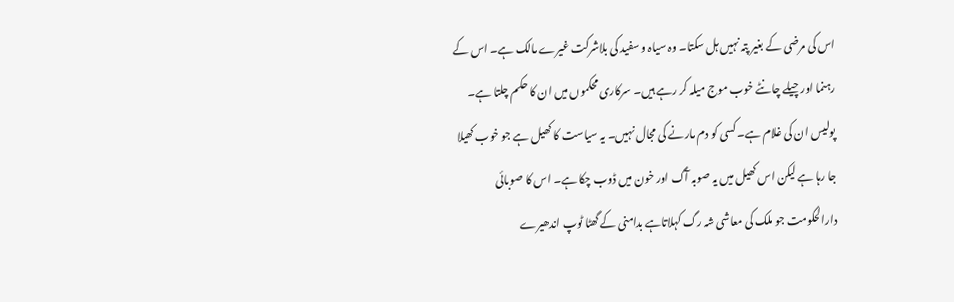اس کی مرضی کے بغیر پتہ نہیں ہل سکتا۔ وہ سیاہ و سفید کی بلاشرکت غیرے مالک ہے۔ اس کے رہنما اور چیلے چانٹے خوب موج میلہ کر رہے ہیں۔ سرکاری محکموں میں ان کا حکم چلتا ہے۔ پولیس ان کی غلام ہے۔ کسی کو دم مارنے کی مجال نہیں۔ یہ سیاست کا کھیل ہے جو خوب کھیلا جا رہا ہے لیکن اس کھیل میں یہ صوبہ آگ اور خون میں ڈوب چکا ہے۔ اس کا صوبائی دارالحکومت جو ملک کی معاشی شہ رگ کہلاتاہے بدامنی کے گھٹا ٹوپ اندھیرے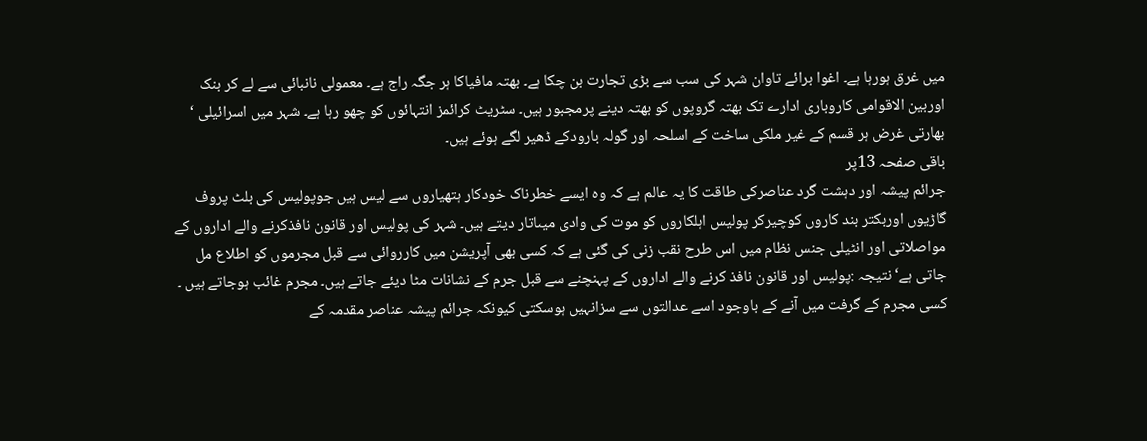میں غرق ہورہا ہے۔ اغوا برائے تاوان شہر کی سب سے بڑی تجارت بن چکا ہے۔ بھتہ مافیاکا ہر جگہ راج ہے۔ معمولی نانبائی سے لے کر بنک اوربین الاقوامی کاروباری ادارے تک بھتہ گروپوں کو بھتہ دینے پرمجبور ہیں۔ سٹریٹ کرائمز انتہائوں کو چھو رہا ہے۔ شہر میں اسرائیلی ‘ بھارتی غرض ہر قسم کے غیر ملکی ساخت کے اسلحہ اور گولہ بارودکے ڈھیر لگے ہوئے ہیں۔
باقی صفحہ 13پر
جرائم پیشہ اور دہشت گرد عناصرکی طاقت کا یہ عالم ہے کہ وہ ایسے خطرناک خودکار ہتھیاروں سے لیس ہیں جوپولیس کی بلٹ پروف گاڑیوں اوربکتر بند کاروں کوچیرکر پولیس اہلکاروں کو موت کی وادی میںاتار دیتے ہیں۔ شہر کی پولیس اور قانون نافذکرنے والے اداروں کے مواصلاتی اور انٹیلی جنس نظام میں اس طرح نقب زنی کی گئی ہے کہ کسی بھی آپریشن میں کارروائی سے قبل مجرموں کو اطلاع مل جاتی ہے‘ نتیجہ :پولیس اور قانون نافذ کرنے والے اداروں کے پہنچنے سے قبل جرم کے نشانات مٹا دیئے جاتے ہیں۔ مجرم غائب ہوجاتے ہیں ۔
کسی مجرم کے گرفت میں آنے کے باوجود اسے عدالتوں سے سزانہیں ہوسکتی کیونکہ جرائم پیشہ عناصر مقدمہ کے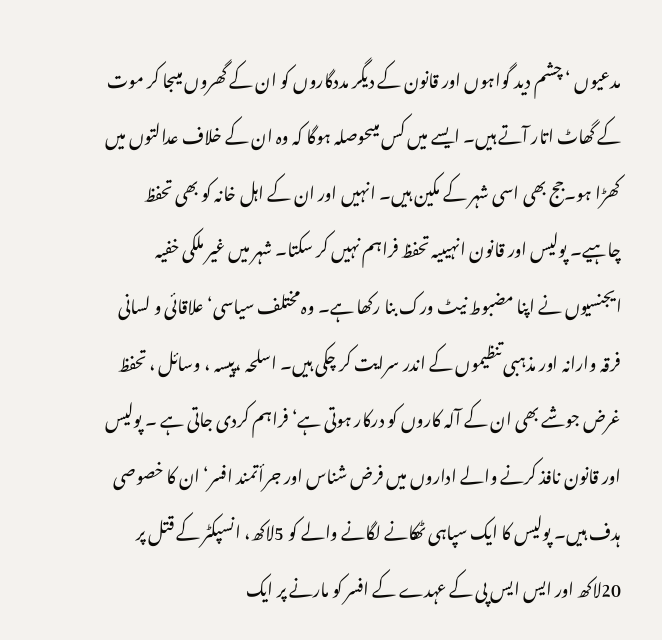مدعیوں ‘ چشم دید گواہوں اور قانون کے دیگر مددگاروں کو ان کے گھروں میںجا کر موت کے گھاٹ اتار آتے ہیں۔ ایسے میں کس میںحوصلہ ہوگا کہ وہ ان کے خلاف عدالتوں میں کھڑا ہو۔جج بھی اسی شہر کے مکین ہیں۔ انہیں اور ان کے اہل خانہ کو بھی تحفظ چاہیے۔ پولیس اور قانون انہیںیہ تحفظ فراہم نہیں کر سکتا۔ شہر میں غیر ملکی خفیہ ایجنسیوں نے اپنا مضبوط نیٹ ورک بنا رکھا ہے۔ وہ مختلف سیاسی‘ علاقائی و لسانی فرقہ وارانہ اور مذہبی تنظیموں کے اندر سرایت کر چکی ہیں۔ اسلحہ ،پیسہ ، وسائل ، تحفظ غرض جوشے بھی ان کے آلہ کاروں کو درکار ہوتی ہے‘ فراہم کردی جاتی ہے ۔ پولیس اور قانون نافذ کرنے والے اداروں میں فرض شناس اور جرأتمند افسر‘ان کا خصوصی ہدف ہیں۔ پولیس کا ایک سپاہی ٹھکانے لگانے والے کو 5لاکھ، انسپکٹر کے قتل پر 20لاکھ اور ایس ایس پی کے عہدے کے افسر کو مارنے پر ایک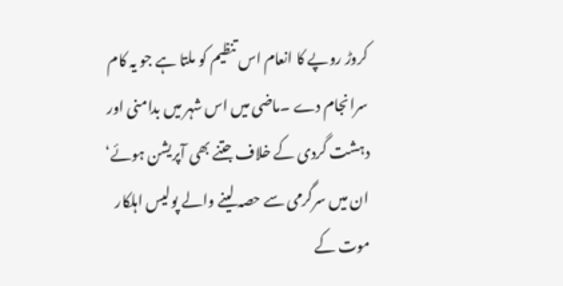کروڑ روپے کا انعام اس تنظیم کو ملتا ہے جو یہ کام سرانجام دے ۔ماضی میں اس شہر میں بدامنی اور دہشت گردی کے خلاف جتنے بھی آپریشن ہوئے‘ ان میں سرگرمی سے حصہ لینے والے پولیس اہلکار موت کے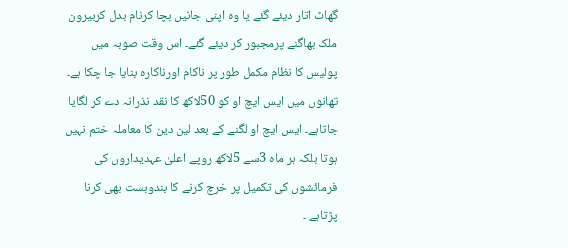گھاٹ اتار دیئے گئے یا وہ اپنی جانیں بچا کرنام بدل کربیرون ملک بھاگنے پرمجبور کر دیئے گئے۔ اس وقت صوبہ میں پولیس کا نظام مکمل طور پر ناکام اورناکارہ بنایا جا چکا ہے۔ تھانوں میں ایس ایچ او کو 50لاکھ کا نقد نذرانہ دے کر لگایا جاتاہے۔ ایس ایچ او لگنے کے بعد لین دین کا معاملہ ختم نہیں ہوتا بلکہ ہر ماہ 3سے 5لاکھ روپے اعلیٰ عہدیداروں کی فرمائشوں کی تکمیل پر خرچ کرنے کا بندوبست بھی کرنا پڑتاہے ۔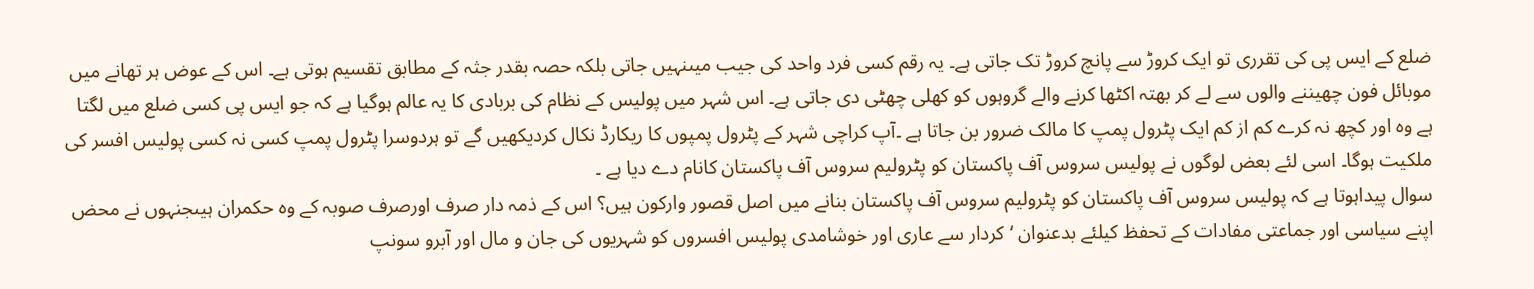ضلع کے ایس پی کی تقرری تو ایک کروڑ سے پانچ کروڑ تک جاتی ہے۔ یہ رقم کسی فرد واحد کی جیب میںنہیں جاتی بلکہ حصہ بقدر جثہ کے مطابق تقسیم ہوتی ہے۔ اس کے عوض ہر تھانے میں موبائل فون چھیننے والوں سے لے کر بھتہ اکٹھا کرنے والے گروہوں کو کھلی چھٹی دی جاتی ہے۔ اس شہر میں پولیس کے نظام کی بربادی کا یہ عالم ہوگیا ہے کہ جو ایس پی کسی ضلع میں لگتا ہے وہ اور کچھ نہ کرے کم از کم ایک پٹرول پمپ کا مالک ضرور بن جاتا ہے ۔آپ کراچی شہر کے پٹرول پمپوں کا ریکارڈ نکال کردیکھیں گے تو ہردوسرا پٹرول پمپ کسی نہ کسی پولیس افسر کی ملکیت ہوگا۔ اسی لئے بعض لوگوں نے پولیس سروس آف پاکستان کو پٹرولیم سروس آف پاکستان کانام دے دیا ہے ۔
سوال پیداہوتا ہے کہ پولیس سروس آف پاکستان کو پٹرولیم سروس آف پاکستان بنانے میں اصل قصور وارکون ہیں؟ اس کے ذمہ دار صرف اورصرف صوبہ کے وہ حکمران ہیںجنہوں نے محض اپنے سیاسی اور جماعتی مفادات کے تحفظ کیلئے بدعنوان ‘کردار سے عاری اور خوشامدی پولیس افسروں کو شہریوں کی جان و مال اور آبرو سونپ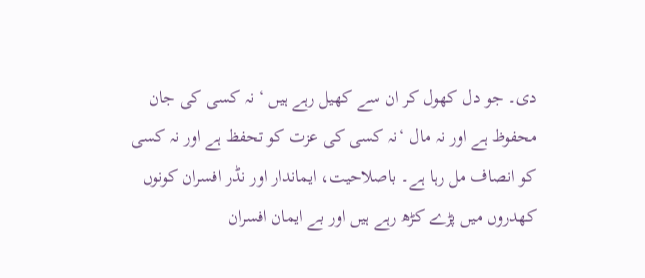دی۔ جو دل کھول کر ان سے کھیل رہے ہیں ‘ نہ کسی کی جان محفوظ ہے اور نہ مال ‘نہ کسی کی عزت کو تحفظ ہے اور نہ کسی کو انصاف مل رہا ہے۔ باصلاحیت، ایماندار اور نڈر افسران کونوں کھدروں میں پڑے کڑھ رہے ہیں اور بے ایمان افسران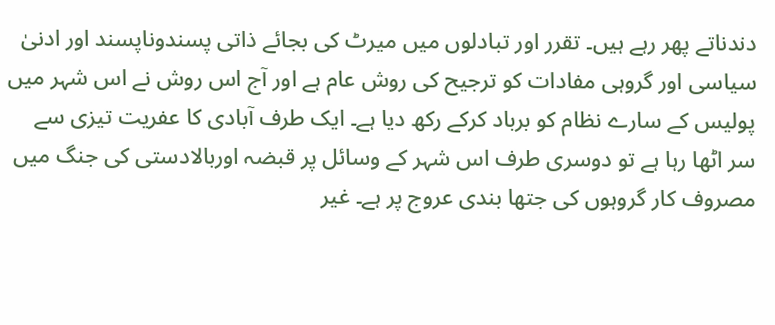دندناتے پھر رہے ہیں۔ تقرر اور تبادلوں میں میرٹ کی بجائے ذاتی پسندوناپسند اور ادنیٰ سیاسی اور گروہی مفادات کو ترجیح کی روش عام ہے اور آج اس روش نے اس شہر میں پولیس کے سارے نظام کو برباد کرکے رکھ دیا ہے۔ ایک طرف آبادی کا عفریت تیزی سے سر اٹھا رہا ہے تو دوسری طرف اس شہر کے وسائل پر قبضہ اوربالادستی کی جنگ میں مصروف کار گروہوں کی جتھا بندی عروج پر ہے۔ غیر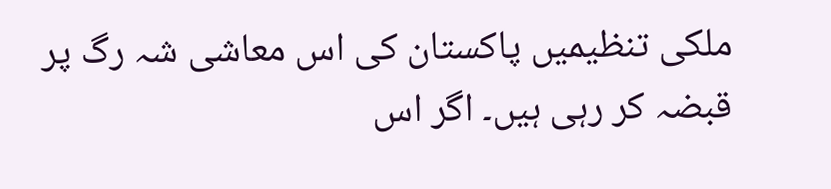ملکی تنظیمیں پاکستان کی اس معاشی شہ رگ پر قبضہ کر رہی ہیں۔ اگر اس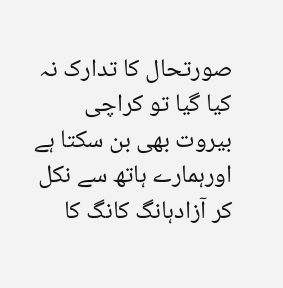صورتحال کا تدارک نہ کیا گیا تو کراچی بیروت بھی بن سکتا ہے اورہمارے ہاتھ سے نکل کر آزادہانگ کانگ کا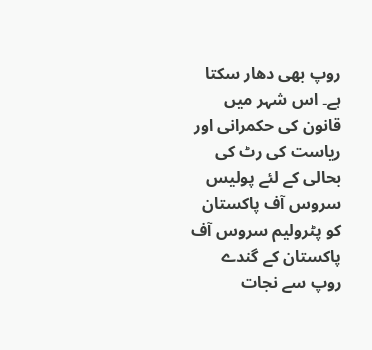روپ بھی دھار سکتا ہے۔ اس شہر میں قانون کی حکمرانی اور ریاست کی رٹ کی بحالی کے لئے پولیس سروس آف پاکستان کو پٹرولیم سروس آف پاکستان کے گندے روپ سے نجات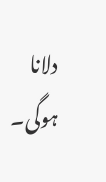دلانا ہوگی۔